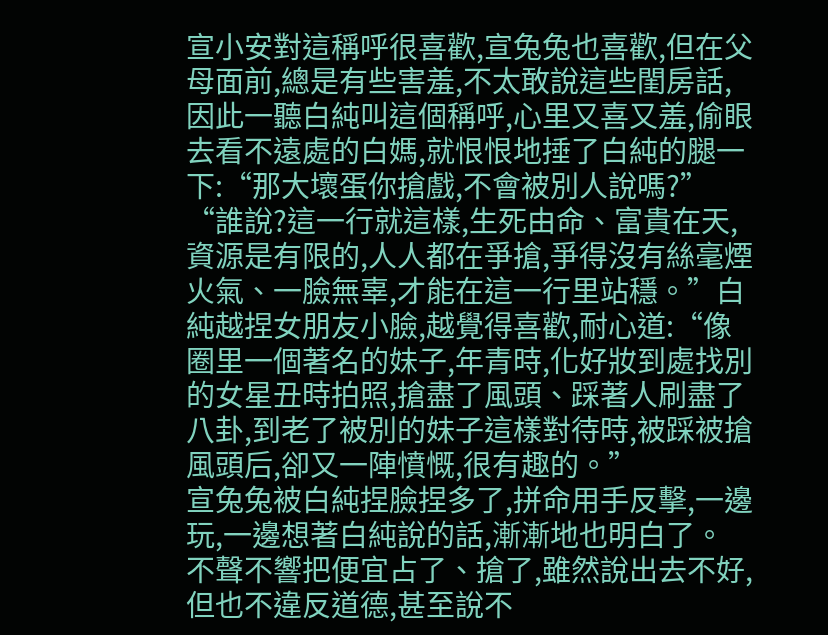宣小安對這稱呼很喜歡,宣兔兔也喜歡,但在父母面前,總是有些害羞,不太敢說這些閨房話,因此一聽白純叫這個稱呼,心里又喜又羞,偷眼去看不遠處的白媽,就恨恨地捶了白純的腿一下:“那大壞蛋你搶戲,不會被別人說嗎?”
“誰說?這一行就這樣,生死由命、富貴在天,資源是有限的,人人都在爭搶,爭得沒有絲毫煙火氣、一臉無辜,才能在這一行里站穩。”白純越捏女朋友小臉,越覺得喜歡,耐心道:“像圈里一個著名的妹子,年青時,化好妝到處找別的女星丑時拍照,搶盡了風頭、踩著人刷盡了八卦,到老了被別的妹子這樣對待時,被踩被搶風頭后,卻又一陣憤慨,很有趣的。”
宣兔兔被白純捏臉捏多了,拼命用手反擊,一邊玩,一邊想著白純說的話,漸漸地也明白了。
不聲不響把便宜占了、搶了,雖然說出去不好,但也不違反道德,甚至說不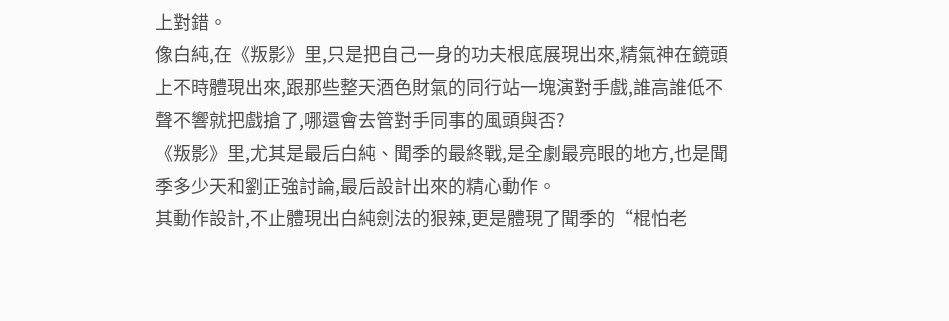上對錯。
像白純,在《叛影》里,只是把自己一身的功夫根底展現出來,精氣神在鏡頭上不時體現出來,跟那些整天酒色財氣的同行站一塊演對手戲,誰高誰低不聲不響就把戲搶了,哪還會去管對手同事的風頭與否?
《叛影》里,尤其是最后白純、聞季的最終戰,是全劇最亮眼的地方,也是聞季多少天和劉正強討論,最后設計出來的精心動作。
其動作設計,不止體現出白純劍法的狠辣,更是體現了聞季的“棍怕老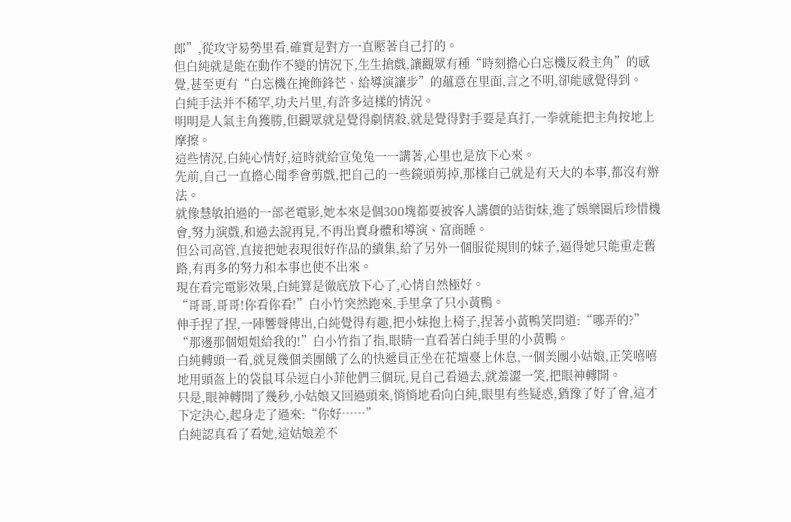郎”,從攻守易勢里看,確實是對方一直壓著自己打的。
但白純就是能在動作不變的情況下,生生搶戲,讓觀眾有種“時刻擔心白忘機反殺主角”的感覺,甚至更有“白忘機在掩飾鋒芒、給導演讓步”的蘊意在里面,言之不明,卻能感覺得到。
白純手法并不稀罕,功夫片里,有許多這樣的情況。
明明是人氣主角獲勝,但觀眾就是覺得劇情殺,就是覺得對手要是真打,一拳就能把主角按地上摩擦。
這些情況,白純心情好,這時就給宣兔兔一一講著,心里也是放下心來。
先前,自己一直擔心聞季會剪戲,把自己的一些鏡頭剪掉,那樣自己就是有天大的本事,都沒有辦法。
就像慧敏拍過的一部老電影,她本來是個300塊都要被客人講價的站街妹,進了娛樂圈后珍惜機會,努力演戲,和過去說再見,不再出賣身體和導演、富商睡。
但公司高管,直接把她表現很好作品的續集,給了另外一個服從規則的妹子,逼得她只能重走舊路,有再多的努力和本事也使不出來。
現在看完電影效果,白純算是徹底放下心了,心情自然極好。
“哥哥,哥哥!你看你看!”白小竹突然跑來,手里拿了只小黃鴨。
伸手捏了捏,一陣響聲傳出,白純覺得有趣,把小妹抱上椅子,捏著小黃鴨笑問道:“哪弄的?”
“那邊那個姐姐給我的!”白小竹指了指,眼睛一直看著白純手里的小黃鴨。
白純轉頭一看,就見幾個美團餓了么的快遞員正坐在花壇臺上休息,一個美團小姑娘,正笑嘻嘻地用頭盔上的袋鼠耳朵逗白小菲他們三個玩,見自己看過去,就羞澀一笑,把眼神轉開。
只是,眼神轉開了幾秒,小姑娘又回過頭來,悄悄地看向白純,眼里有些疑惑,猶豫了好了會,這才下定決心,起身走了過來:“你好……”
白純認真看了看她,這姑娘差不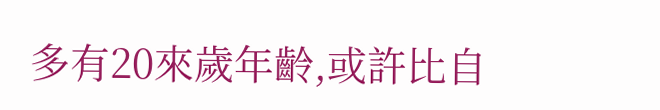多有20來歲年齡,或許比自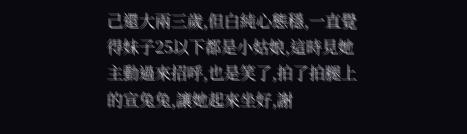己還大兩三歲,但白純心態穩,一直覺得妹子25以下都是小姑娘,這時見她主動過來招呼,也是笑了,拍了拍腿上的宣兔兔,讓她起來坐好,謝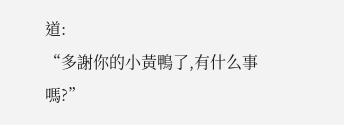道:
“多謝你的小黃鴨了,有什么事嗎?”